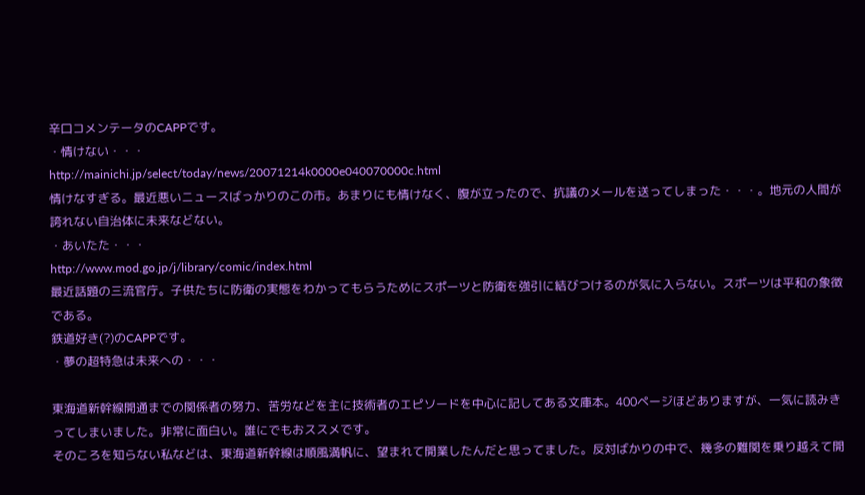辛口コメンテータのCAPPです。
・情けない・・・
http://mainichi.jp/select/today/news/20071214k0000e040070000c.html
情けなすぎる。最近悪いニュースばっかりのこの市。あまりにも情けなく、腹が立ったので、抗議のメールを送ってしまった・・・。地元の人間が誇れない自治体に未来などない。
・あいたた・・・
http://www.mod.go.jp/j/library/comic/index.html
最近話題の三流官庁。子供たちに防衛の実態をわかってもらうためにスポーツと防衛を強引に結びつけるのが気に入らない。スポーツは平和の象徴である。
鉄道好き(?)のCAPPです。
・夢の超特急は未来への・・・

東海道新幹線開通までの関係者の努力、苦労などを主に技術者のエピソードを中心に記してある文庫本。400ページほどありますが、一気に読みきってしまいました。非常に面白い。誰にでもおススメです。
そのころを知らない私などは、東海道新幹線は順風満帆に、望まれて開業したんだと思ってました。反対ばかりの中で、幾多の難関を乗り越えて開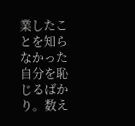業したことを知らなかった自分を恥じるばかり。数え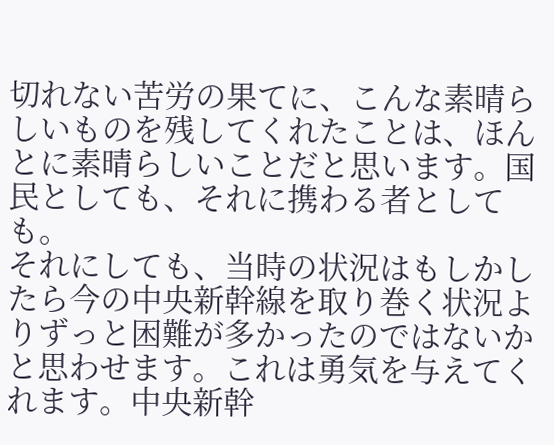切れない苦労の果てに、こんな素晴らしいものを残してくれたことは、ほんとに素晴らしいことだと思います。国民としても、それに携わる者としても。
それにしても、当時の状況はもしかしたら今の中央新幹線を取り巻く状況よりずっと困難が多かったのではないかと思わせます。これは勇気を与えてくれます。中央新幹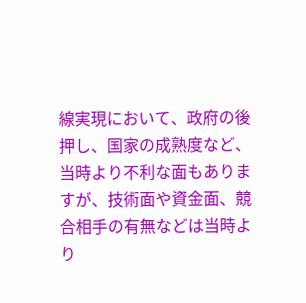線実現において、政府の後押し、国家の成熟度など、当時より不利な面もありますが、技術面や資金面、競合相手の有無などは当時より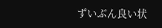ずいぶん良い状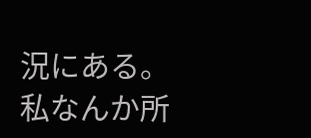況にある。
私なんか所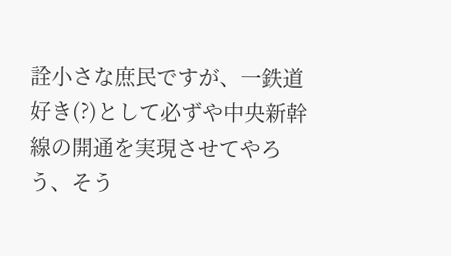詮小さな庶民ですが、一鉄道好き(?)として必ずや中央新幹線の開通を実現させてやろう、そう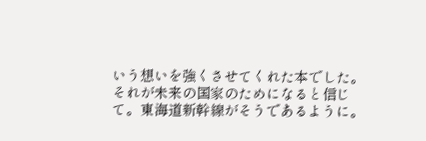いう想いを強くさせてくれた本でした。それが未来の国家のためになると信じて。東海道新幹線がそうであるように。